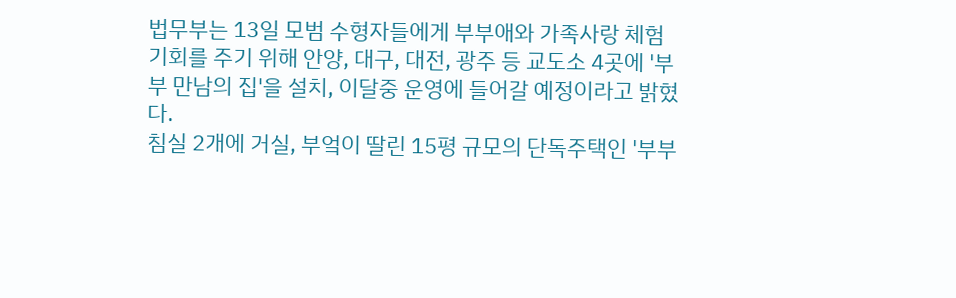법무부는 13일 모범 수형자들에게 부부애와 가족사랑 체험기회를 주기 위해 안양, 대구, 대전, 광주 등 교도소 4곳에 '부부 만남의 집'을 설치, 이달중 운영에 들어갈 예정이라고 밝혔다.
침실 2개에 거실, 부엌이 딸린 15평 규모의 단독주택인 '부부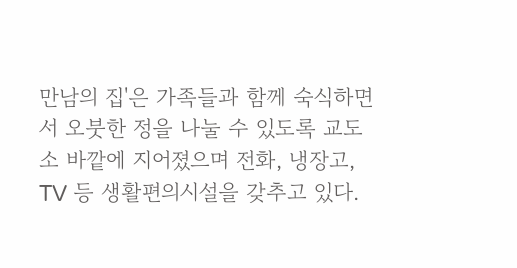만남의 집'은 가족들과 함께 숙식하면서 오붓한 정을 나눌 수 있도록 교도소 바깥에 지어졌으며 전화, 냉장고, TV 등 생활편의시설을 갖추고 있다.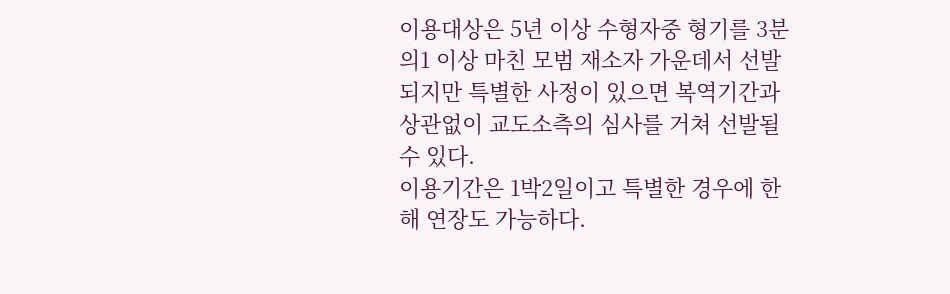이용대상은 5년 이상 수형자중 형기를 3분의1 이상 마친 모범 재소자 가운데서 선발되지만 특별한 사정이 있으면 복역기간과 상관없이 교도소측의 심사를 거쳐 선발될 수 있다.
이용기간은 1박2일이고 특별한 경우에 한해 연장도 가능하다.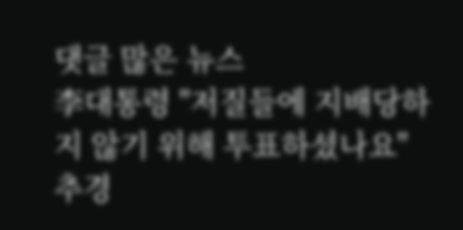댓글 많은 뉴스
李대통령 "저질들에 지배당하지 않기 위해 투표하셨나요"
추경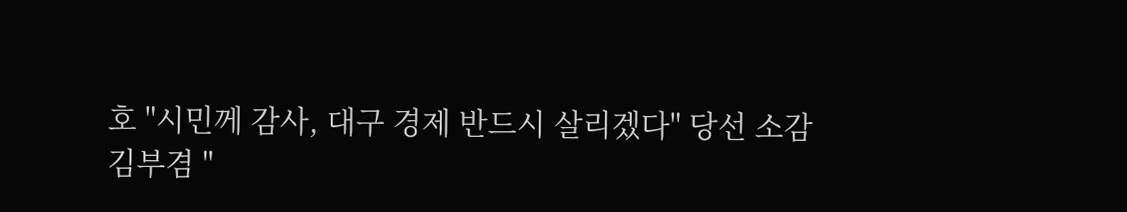호 "시민께 감사, 대구 경제 반드시 살리겠다" 당선 소감
김부겸 "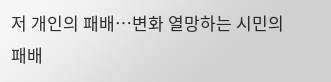저 개인의 패배…변화 열망하는 시민의 패배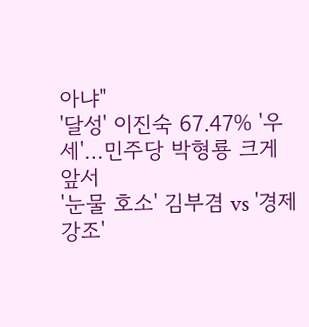아냐"
'달성' 이진숙 67.47% '우세'…민주당 박형룡 크게 앞서
'눈물 호소' 김부겸 vs '경제 강조'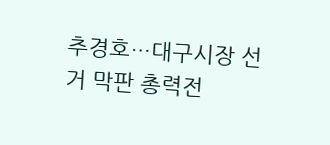추경호…대구시장 선거 막판 총력전